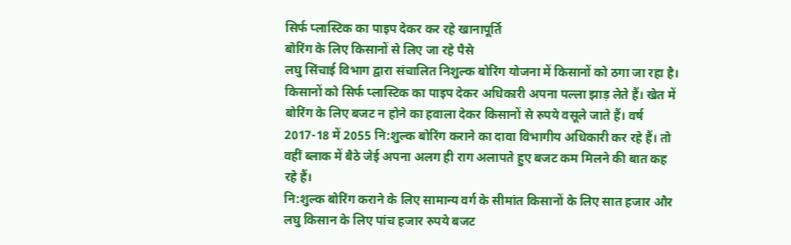सिर्फ प्लास्टिक का पाइप देकर कर रहे खानापूर्ति
बोरिंग के लिए किसानों से लिए जा रहे पैसे
लघु सिंचाई विभाग द्वारा संचालित निशुल्क बोरिंग योजना में किसानों को ठगा जा रहा है। किसानों को सिर्फ प्लास्टिक का पाइप देकर अधिकारी अपना पल्ला झाड़ लेते हैं। खेत में बोरिंग के लिए बजट न होने का हवाला देकर किसानों से रुपये वसूले जाते हैं। वर्ष 2017-18 में 2055 नि:शुल्क बोरिंग कराने का दावा विभागीय अधिकारी कर रहे हैं। तो वहीं ब्लाक में बैठे जेई अपना अलग ही राग अलापते हुए बजट कम मिलने की बात कह रहे हैं।
नि:शुल्क बोरिंग कराने के लिए सामान्य वर्ग के सीमांत किसानों के लिए सात हजार और लघु किसान के लिए पांच हजार रुपये बजट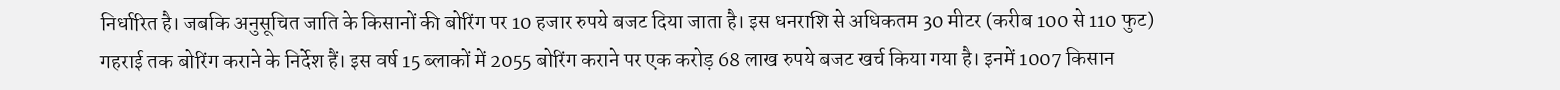निर्धारित है। जबकि अनुसूचित जाति के किसानों की बोरिंग पर 10 हजार रुपये बजट दिया जाता है। इस धनराशि से अधिकतम 30 मीटर (करीब 100 से 110 फुट) गहराई तक बोरिंग कराने के निर्देश हैं। इस वर्ष 15 ब्लाकों में 2055 बोरिंग कराने पर एक करोड़ 68 लाख रुपये बजट खर्च किया गया है। इनमें 1007 किसान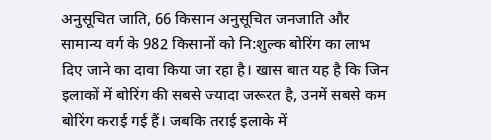अनुसूचित जाति, 66 किसान अनुसूचित जनजाति और सामान्य वर्ग के 982 किसानों को नि:शुल्क बोरिंग का लाभ दिए जाने का दावा किया जा रहा है। खास बात यह है कि जिन इलाकों में बोरिंग की सबसे ज्यादा जरूरत है, उनमें सबसे कम बोरिंग कराई गई हैं। जबकि तराई इलाके में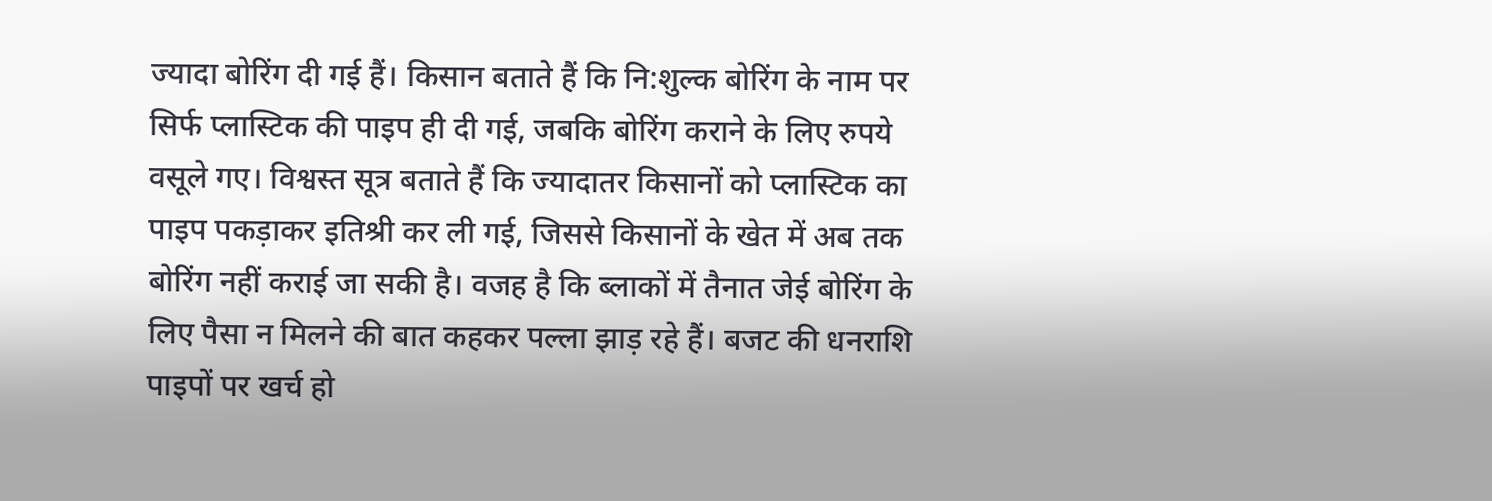ज्यादा बोरिंग दी गई हैं। किसान बताते हैं कि नि:शुल्क बोरिंग के नाम पर सिर्फ प्लास्टिक की पाइप ही दी गई, जबकि बोरिंग कराने के लिए रुपये वसूले गए। विश्वस्त सूत्र बताते हैं कि ज्यादातर किसानों को प्लास्टिक का पाइप पकड़ाकर इतिश्री कर ली गई, जिससे किसानों के खेत में अब तक बोरिंग नहीं कराई जा सकी है। वजह है कि ब्लाकों में तैनात जेई बोरिंग के लिए पैसा न मिलने की बात कहकर पल्ला झाड़ रहे हैं। बजट की धनराशि पाइपों पर खर्च हो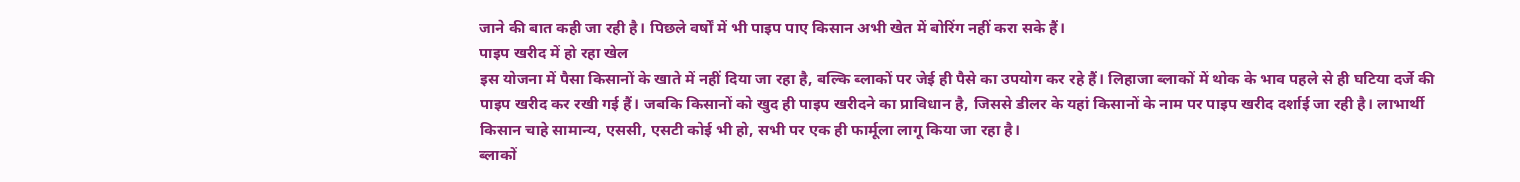जाने की बात कही जा रही है। पिछले वर्षों में भी पाइप पाए किसान अभी खेत में बोरिंग नहीं करा सके हैं।
पाइप खरीद में हो रहा खेल
इस योजना में पैसा किसानों के खाते में नहीं दिया जा रहा है, बल्कि ब्लाकों पर जेई ही पैसे का उपयोग कर रहे हैं। लिहाजा ब्लाकों में थोक के भाव पहले से ही घटिया दर्जे की पाइप खरीद कर रखी गई हैं। जबकि किसानों को खुद ही पाइप खरीदने का प्राविधान है, जिससे डीलर के यहां किसानों के नाम पर पाइप खरीद दर्शाई जा रही है। लाभार्थी किसान चाहे सामान्य, एससी, एसटी कोई भी हो, सभी पर एक ही फार्मूला लागू किया जा रहा है।
ब्लाकों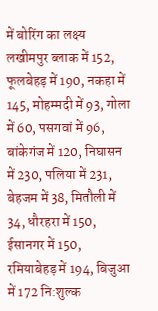में बोरिंग का लक्ष्य
लखीमपुर ब्लाक में 152, फूलबेहड़ में 190, नकहा में 145, मोहम्मदी में 93, गोला में 60, पसगवां में 96, बांकेगंज में 120, निघासन में 230, पलिया में 231, बेहजम में 38, मितौली में 34, धौरहरा में 150, ईसानगर में 150, रमियाबेहड़ में 194, बिजुआ में 172 नि:शुल्क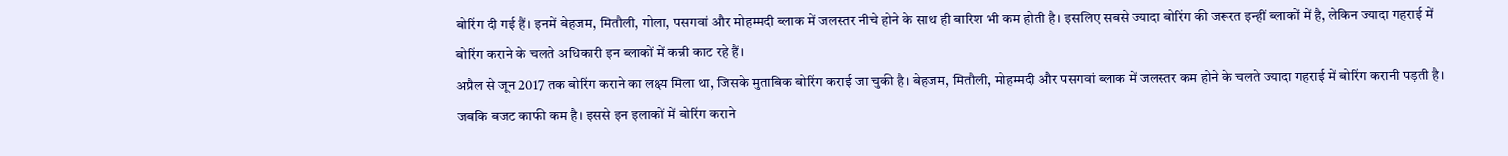बोरिंग दी गई हैं। इनमें बेहजम, मितौली, गोला, पसगवां और मोहम्मदी ब्लाक में जलस्तर नीचे होने के साथ ही बारिश भी कम होती है। इसलिए सबसे ज्यादा बोरिंग की जरूरत इन्हीं ब्लाकों में है, लेकिन ज्यादा गहराई में बोरिंग कराने के चलते अधिकारी इन ब्लाकों में कन्नी काट रहे हैं।
अप्रैल से जून 2017 तक बोरिंग कराने का लक्ष्य मिला था, जिसके मुताबिक बोरिंग कराई जा चुकी है। बेहजम, मितौली, मोहम्मदी और पसगवां ब्लाक में जलस्तर कम होने के चलते ज्यादा गहराई में बोरिंग करानी पड़ती है। जबकि बजट काफी कम है। इससे इन इलाकों में बोरिंग कराने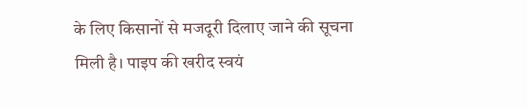के लिए किसानों से मजदूरी दिलाए जाने की सूचना मिली है। पाइप की खरीद स्वयं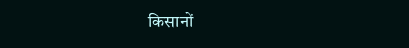किसानों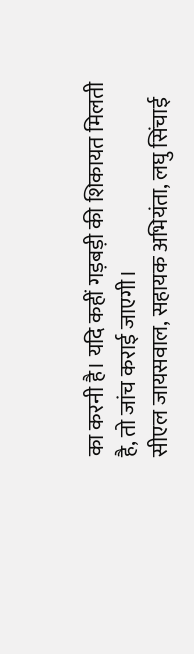का करनी है। यदि कहीं गड़बड़ी की शिकायत मिलती है, तो जांच कराई जाएगी।
सीएल जायसवाल, सहायक अभियंता, लघु सिंचाई